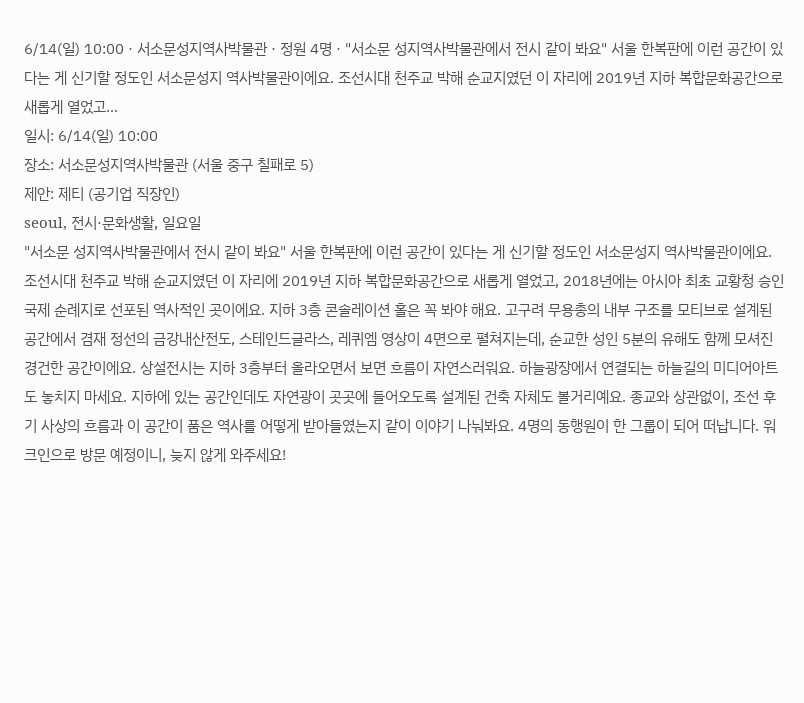6/14(일) 10:00 · 서소문성지역사박물관 · 정원 4명 · "서소문 성지역사박물관에서 전시 같이 봐요" 서울 한복판에 이런 공간이 있다는 게 신기할 정도인 서소문성지 역사박물관이에요. 조선시대 천주교 박해 순교지였던 이 자리에 2019년 지하 복합문화공간으로 새롭게 열었고…
일시: 6/14(일) 10:00
장소: 서소문성지역사박물관 (서울 중구 칠패로 5)
제안: 제티 (공기업 직장인)
seoul, 전시·문화생활, 일요일
"서소문 성지역사박물관에서 전시 같이 봐요" 서울 한복판에 이런 공간이 있다는 게 신기할 정도인 서소문성지 역사박물관이에요. 조선시대 천주교 박해 순교지였던 이 자리에 2019년 지하 복합문화공간으로 새롭게 열었고, 2018년에는 아시아 최초 교황청 승인 국제 순례지로 선포된 역사적인 곳이에요. 지하 3층 콘솔레이션 홀은 꼭 봐야 해요. 고구려 무용총의 내부 구조를 모티브로 설계된 공간에서 겸재 정선의 금강내산전도, 스테인드글라스, 레퀴엠 영상이 4면으로 펼쳐지는데, 순교한 성인 5분의 유해도 함께 모셔진 경건한 공간이에요. 상설전시는 지하 3층부터 올라오면서 보면 흐름이 자연스러워요. 하늘광장에서 연결되는 하늘길의 미디어아트도 놓치지 마세요. 지하에 있는 공간인데도 자연광이 곳곳에 들어오도록 설계된 건축 자체도 볼거리예요. 종교와 상관없이, 조선 후기 사상의 흐름과 이 공간이 품은 역사를 어떻게 받아들였는지 같이 이야기 나눠봐요. 4명의 동행원이 한 그룹이 되어 떠납니다. 워크인으로 방문 예정이니, 늦지 않게 와주세요!